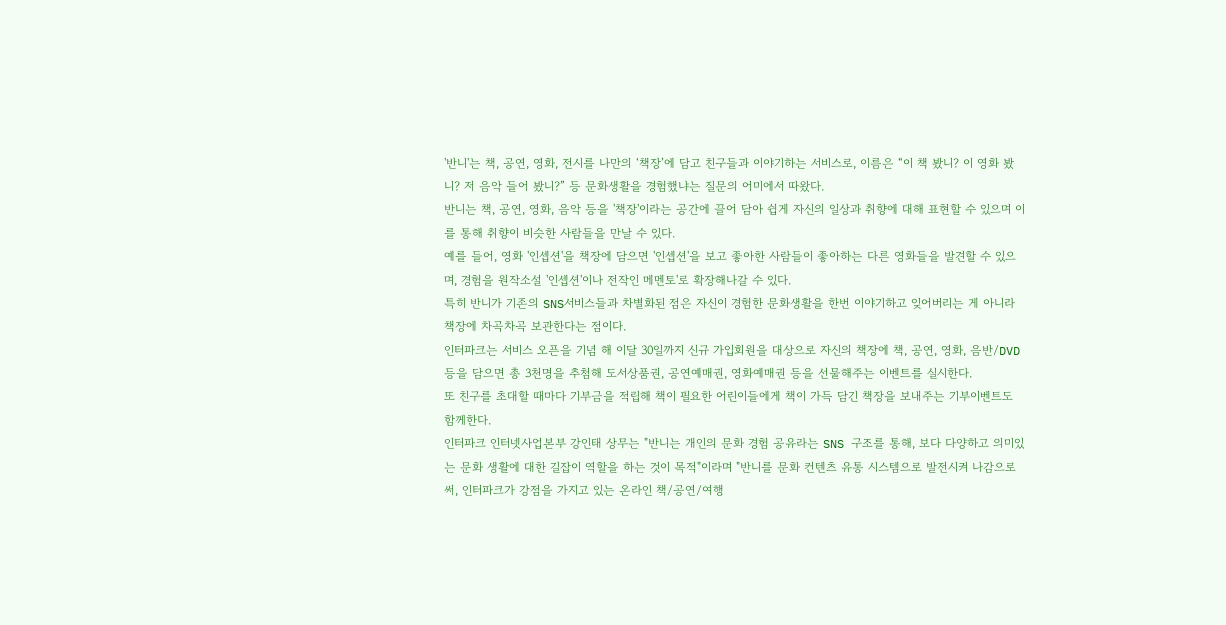'반니'는 책, 공연, 영화, 전시를 나만의 ‘책장’에 담고 친구들과 이야기하는 서비스로, 이름은 “이 책 봤니? 이 영화 봤니? 저 음악 들어 봤니?” 등 문화생활을 경험했냐는 질문의 어미에서 따왔다.
반니는 책, 공연, 영화, 음악 등을 '책장'이라는 공간에 끌어 담아 쉽게 자신의 일상과 취향에 대해 표현할 수 있으며 이를 통해 취향이 비슷한 사람들을 만날 수 있다.
예를 들어, 영화 '인셉션'을 책장에 담으면 '인셉션'을 보고 좋아한 사람들이 좋아하는 다른 영화들을 발견할 수 있으며, 경험을 원작소설 '인셉션'이나 전작인 메멘토'로 확장해나갈 수 있다.
특히 반니가 기존의 SNS서비스들과 차별화된 점은 자신이 경험한 문화생활을 한번 이야기하고 잊어버리는 게 아니라 책장에 차곡차곡 보관한다는 점이다.
인터파크는 서비스 오픈을 기념 해 이달 30일까지 신규 가입회원을 대상으로 자신의 책장에 책, 공연, 영화, 음반/DVD 등을 담으면 총 3천명을 추첨해 도서상품권, 공연예매권, 영화예매권 등을 선물해주는 이벤트를 실시한다.
또 친구를 초대할 때마다 기부금을 적립해 책이 필요한 어린이들에게 책이 가득 담긴 책장을 보내주는 기부이벤트도 함께한다.
인터파크 인터넷사업본부 강인태 상무는 "반니는 개인의 문화 경험 공유라는 SNS 구조를 통해, 보다 다양하고 의미있는 문화 생활에 대한 길잡이 역할을 하는 것이 목적"이라며 "반니를 문화 컨텐츠 유통 시스템으로 발전시켜 나감으로써, 인터파크가 강점을 가지고 있는 온라인 책/공연/여행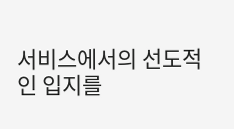서비스에서의 선도적인 입지를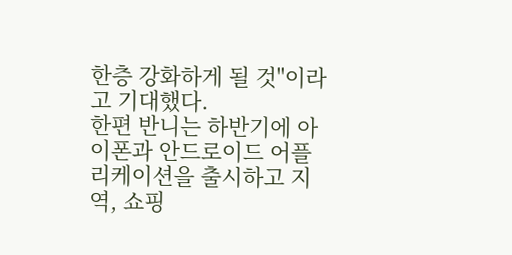한층 강화하게 될 것"이라고 기대했다.
한편 반니는 하반기에 아이폰과 안드로이드 어플리케이션을 출시하고 지역, 쇼핑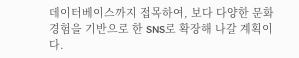데이터베이스까지 접목하여, 보다 다양한 문화 경험을 기반으로 한 SNS로 확장해 나갈 계획이다.